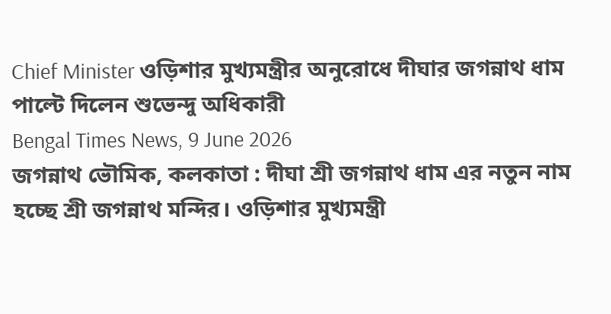Chief Minister ওড়িশার মুখ্যমন্ত্রীর অনুরোধে দীঘার জগন্নাথ ধাম পাল্টে দিলেন শুভেন্দু অধিকারী
Bengal Times News, 9 June 2026
জগন্নাথ ভৌমিক, কলকাতা : দীঘা শ্রী জগন্নাথ ধাম এর নতুন নাম হচ্ছে শ্রী জগন্নাথ মন্দির। ওড়িশার মুখ্যমন্ত্রী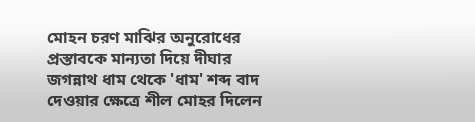মোহন চরণ মাঝির অনুরোধের প্রস্তাবকে মান্যতা দিয়ে দীঘার জগন্নাথ ধাম থেকে 'ধাম' শব্দ বাদ দেওয়ার ক্ষেত্রে শীল মোহর দিলেন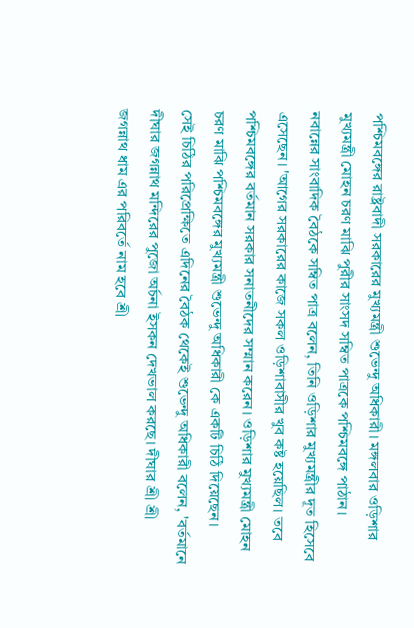পশ্চিমবঙ্গের রাষ্ট্রবাদী সরকারের মুখ্যমন্ত্রী শুভেন্দু অধিকারী। মঙ্গলবার ওড়িশার মুখ্যমন্ত্রী মোহন চরণ মাঝি পুরীর সাংসদ সম্বিত পাত্রকে পশ্চিমবঙ্গে পাঠান।
নবান্নের সাংবাদিক বৈঠকে সম্বিত পাত্র বলেন, তিনি ওড়িশার মুখ্যমন্ত্রীর দূত হিসেবে এসেছেন। 'আগের সরকারের কাজে সকল ওড়িশাবাসীর খুব কষ্ট হয়েছিল। তবে পশ্চিমবঙ্গের বর্তমান সরকার সনাতনীদের সম্মান করেন। ওড়িশার মুখ্যমন্ত্রী মোহন চরণ মাঝি পশ্চিমবঙ্গের মুখ্যমন্ত্রী শুভেন্দু অধিকারী কে একটি চিঠি দিয়েছেন।
সেই চিঠির পরিপ্রেক্ষিতে এদিনের বৈঠক থেকেই শুভেন্দু অধিকারী বলেন, 'বর্তমানে দীঘার জগন্নাথ মন্দিরের পুজো অর্চনা ইসকন দেখভাল করছে। দীঘার শ্রী শ্রী জগন্নাথ ধাম এর পরিবর্তে নাম হবে শ্রী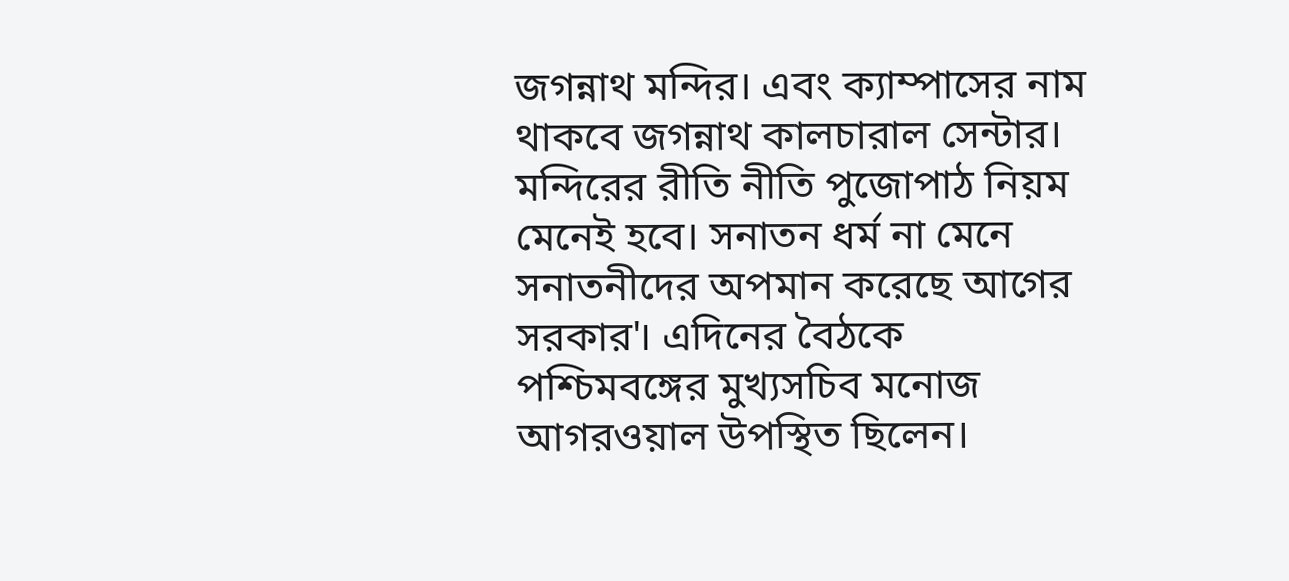জগন্নাথ মন্দির। এবং ক্যাম্পাসের নাম থাকবে জগন্নাথ কালচারাল সেন্টার। মন্দিরের রীতি নীতি পুজোপাঠ নিয়ম মেনেই হবে। সনাতন ধর্ম না মেনে সনাতনীদের অপমান করেছে আগের সরকার'। এদিনের বৈঠকে পশ্চিমবঙ্গের মুখ্যসচিব মনোজ আগরওয়াল উপস্থিত ছিলেন।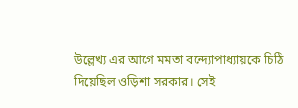উল্লেখ্য এর আগে মমতা বন্দ্যোপাধ্যায়কে চিঠি দিয়েছিল ওড়িশা সরকার। সেই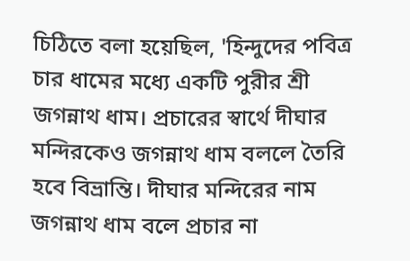চিঠিতে বলা হয়েছিল, 'হিন্দুদের পবিত্র চার ধামের মধ্যে একটি পুরীর শ্রী জগন্নাথ ধাম। প্রচারের স্বার্থে দীঘার মন্দিরকেও জগন্নাথ ধাম বললে তৈরি হবে বিভ্রান্তি। দীঘার মন্দিরের নাম জগন্নাথ ধাম বলে প্রচার না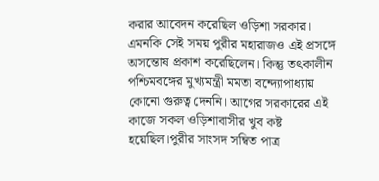করার আবেদন করেছিল ওড়িশা সরকার। এমনকি সেই সময় পুরীর মহারাজও এই প্রসঙ্গে অসন্তোষ প্রকাশ করেছিলেন। কিন্তু তৎকালীন পশ্চিমবঙ্গের মুখ্যমন্ত্রী মমতা বন্দ্যোপাধ্যায় কোনো গুরুত্ব দেননি। আগের সরকারের এই কাজে সকল ওড়িশাবাসীর খুব কষ্ট হয়েছিল।পুরীর সাংসদ সম্বিত পাত্র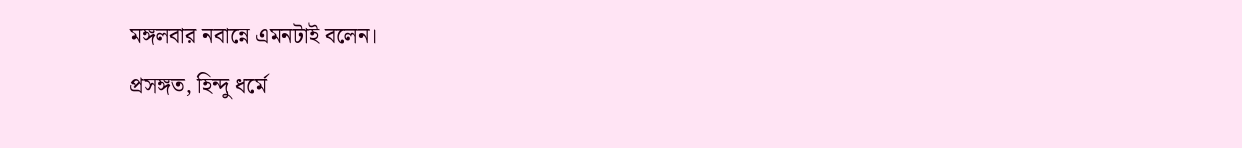মঙ্গলবার নবান্নে এমনটাই বলেন।
প্রসঙ্গত, হিন্দু ধর্মে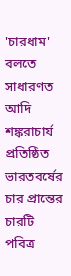'চারধাম' বলতে সাধারণত আদি শঙ্করাচার্য প্রতিষ্ঠিত ভারতবর্ষের চার প্রান্তের চারটি পবিত্র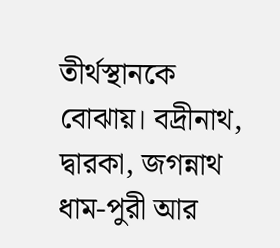তীর্থস্থানকে বোঝায়। বদ্রীনাথ, দ্বারকা, জগন্নাথ ধাম-পুরী আর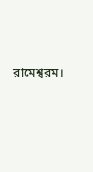রামেশ্বরম।